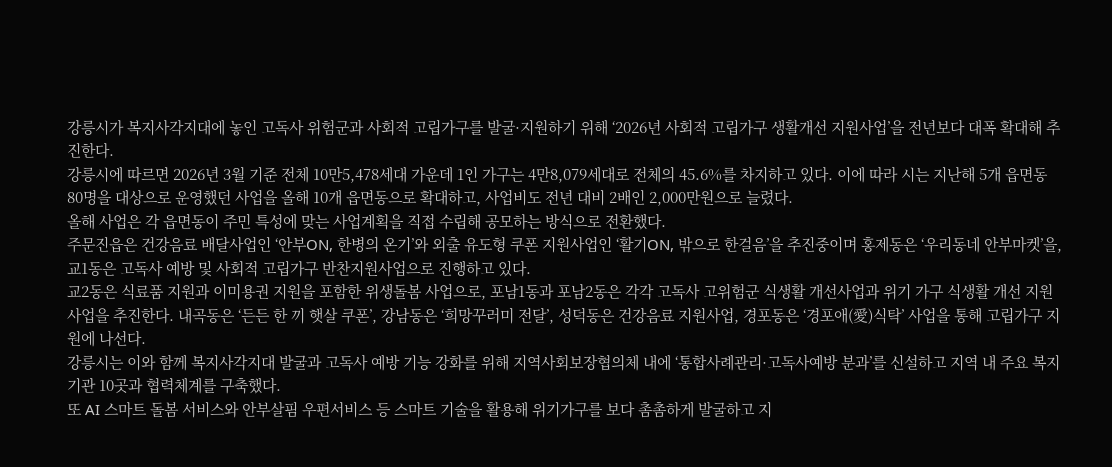강릉시가 복지사각지대에 놓인 고독사 위험군과 사회적 고립가구를 발굴·지원하기 위해 ‘2026년 사회적 고립가구 생활개선 지원사업’을 전년보다 대폭 확대해 추진한다.
강릉시에 따르면 2026년 3월 기준 전체 10만5,478세대 가운데 1인 가구는 4만8,079세대로 전체의 45.6%를 차지하고 있다. 이에 따라 시는 지난해 5개 읍면동 80명을 대상으로 운영했던 사업을 올해 10개 읍면동으로 확대하고, 사업비도 전년 대비 2배인 2,000만원으로 늘렸다.
올해 사업은 각 읍면동이 주민 특성에 맞는 사업계획을 직접 수립해 공모하는 방식으로 전환했다.
주문진읍은 건강음료 배달사업인 ‘안부ON, 한병의 온기’와 외출 유도형 쿠폰 지원사업인 ‘활기ON, 밖으로 한걸음’을 추진중이며 홍제동은 ‘우리동네 안부마켓’을, 교1동은 고독사 예방 및 사회적 고립가구 반찬지원사업으로 진행하고 있다.
교2동은 식료품 지원과 이미용권 지원을 포함한 위생돌봄 사업으로, 포남1동과 포남2동은 각각 고독사 고위험군 식생활 개선사업과 위기 가구 식생활 개선 지원사업을 추진한다. 내곡동은 ‘든든 한 끼 햇살 쿠폰’, 강남동은 ‘희망꾸러미 전달’, 성덕동은 건강음료 지원사업, 경포동은 ‘경포애(愛)식탁’ 사업을 통해 고립가구 지원에 나선다.
강릉시는 이와 함께 복지사각지대 발굴과 고독사 예방 기능 강화를 위해 지역사회보장협의체 내에 ‘통합사례관리·고독사예방 분과’를 신설하고 지역 내 주요 복지기관 10곳과 협력체계를 구축했다.
또 AI 스마트 돌봄 서비스와 안부살핌 우편서비스 등 스마트 기술을 활용해 위기가구를 보다 촘촘하게 발굴하고 지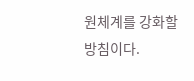원체계를 강화할 방침이다.